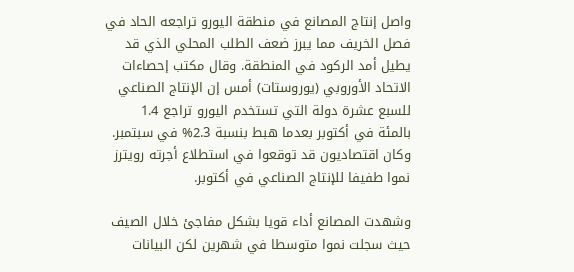واصل إنتاج المصانع في منطقة اليورو تراجعه الحاد في فصل الخريف مما يبرز ضعف الطلب المحلي الذي قد يطيل أمد الركود في المنطقة. وقال مكتب إحصاءات الاتحاد الأوروبي (يوروستات) أمس إن الإنتاج الصناعي للسبع عشرة دولة التي تستخدم اليورو تراجع 1.4 بالمئة في أكتوبر بعدما هبط بنسبة 2.3% في سبتمبر. وكان اقتصاديون قد توقعوا في استطلاع أجرته رويترز نموا طفيفا للإنتاج الصناعي في أكتوبر.

وشهدت المصانع أداء قويا بشكل مفاجئ خلال الصيف حيث سجلت نموا متوسطا في شهرين لكن البيانات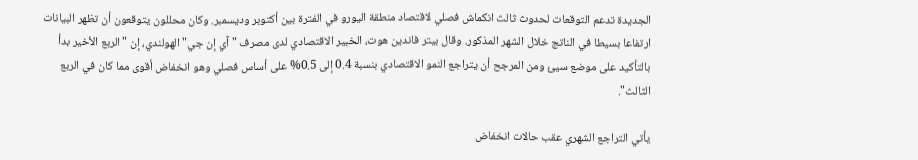الجديدة تدعم التوقعات لحدوث ثالث انكماش فصلي لاقتصاد منطقة اليورو في الفترة بين أكتوبر وديسمبر. وكان محللون يتوقعون أن تظهر البيانات ارتفاعا بسيطا في الناتج خلال الشهر المذكور. وقال بيتر فاندين هوت، الخبير الاقتصادي لدى مصرف "آي إن جي" الهولندي، إن "الربع الأخير بدأ بالتأكيد على موضع سيئ ومن المرجح أن يتراجع النمو الاقتصادي بنسبة 0.4 إلى 0.5% على أساس فصلي وهو انخفاض أقوى مما كان في الربع الثالث".

يأتي التراجع الشهري عقب حالات انخفاض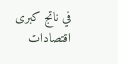في ناتج كبرى اقتصادات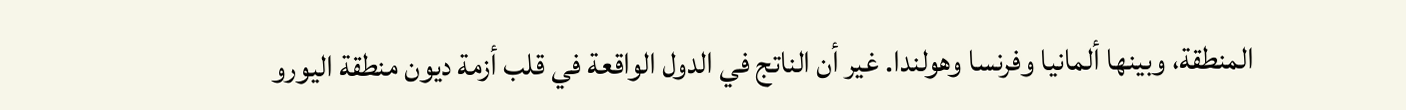المنطقة، وبينها ألمانيا وفرنسا وهولندا. غير أن الناتج في الدول الواقعة في قلب أزمة ديون منطقة اليورو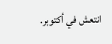انتعش في أكتوبر.